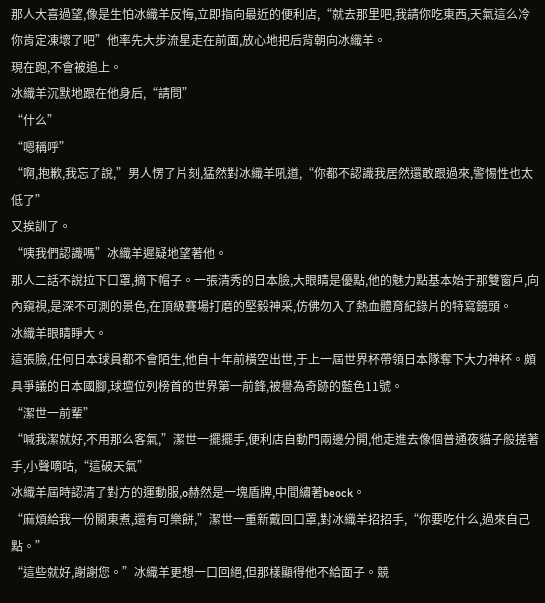那人大喜過望,像是生怕冰織羊反悔,立即指向最近的便利店,“就去那里吧,我請你吃東西,天氣這么冷你肯定凍壞了吧”他率先大步流星走在前面,放心地把后背朝向冰織羊。
現在跑,不會被追上。
冰織羊沉默地跟在他身后,“請問”
“什么”
“嗯稱呼”
“啊,抱歉,我忘了說,”男人愣了片刻,猛然對冰織羊吼道,“你都不認識我居然還敢跟過來,警惕性也太低了”
又挨訓了。
“咦我們認識嗎”冰織羊遲疑地望著他。
那人二話不說拉下口罩,摘下帽子。一張清秀的日本臉,大眼睛是優點,他的魅力點基本始于那雙窗戶,向內窺視,是深不可測的景色,在頂級賽場打磨的堅毅神采,仿佛勿入了熱血體育紀錄片的特寫鏡頭。
冰織羊眼睛睜大。
這張臉,任何日本球員都不會陌生,他自十年前橫空出世,于上一屆世界杯帶領日本隊奪下大力神杯。頗具爭議的日本國腳,球壇位列榜首的世界第一前鋒,被譽為奇跡的藍色11號。
“潔世一前輩”
“喊我潔就好,不用那么客氣,”潔世一擺擺手,便利店自動門兩邊分開,他走進去像個普通夜貓子般搓著手,小聲嘀咕,“這破天氣”
冰織羊屆時認清了對方的運動服,o赫然是一塊盾牌,中間繡著beock。
“麻煩給我一份關東煮,還有可樂餅,”潔世一重新戴回口罩,對冰織羊招招手,“你要吃什么,過來自己點。”
“這些就好,謝謝您。”冰織羊更想一口回絕,但那樣顯得他不給面子。競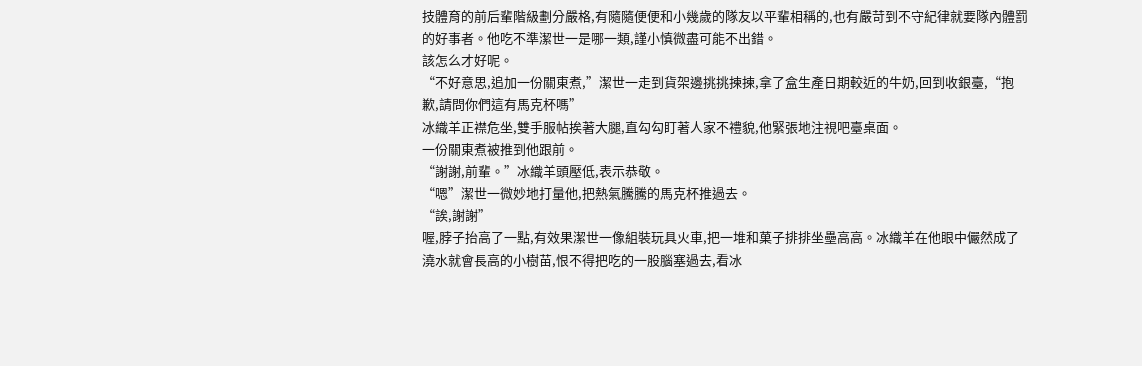技體育的前后輩階級劃分嚴格,有隨隨便便和小幾歲的隊友以平輩相稱的,也有嚴苛到不守紀律就要隊內體罰的好事者。他吃不準潔世一是哪一類,謹小慎微盡可能不出錯。
該怎么才好呢。
“不好意思,追加一份關東煮,”潔世一走到貨架邊挑挑揀揀,拿了盒生產日期較近的牛奶,回到收銀臺,“抱歉,請問你們這有馬克杯嗎”
冰織羊正襟危坐,雙手服帖挨著大腿,直勾勾盯著人家不禮貌,他緊張地注視吧臺桌面。
一份關東煮被推到他跟前。
“謝謝,前輩。”冰織羊頭壓低,表示恭敬。
“嗯”潔世一微妙地打量他,把熱氣騰騰的馬克杯推過去。
“誒,謝謝”
喔,脖子抬高了一點,有效果潔世一像組裝玩具火車,把一堆和菓子排排坐壘高高。冰織羊在他眼中儼然成了澆水就會長高的小樹苗,恨不得把吃的一股腦塞過去,看冰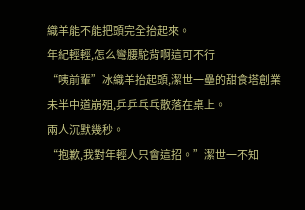織羊能不能把頭完全抬起來。
年紀輕輕,怎么彎腰駝背啊這可不行
“咦前輩”冰織羊抬起頭,潔世一壘的甜食塔創業未半中道崩殂,乒乒乓乓散落在桌上。
兩人沉默幾秒。
“抱歉,我對年輕人只會這招。”潔世一不知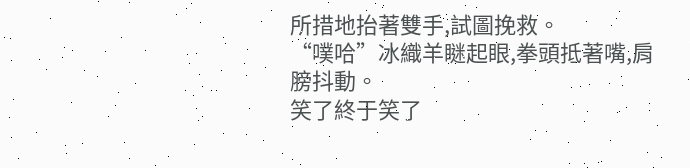所措地抬著雙手,試圖挽救。
“噗哈”冰織羊瞇起眼,拳頭抵著嘴,肩膀抖動。
笑了終于笑了